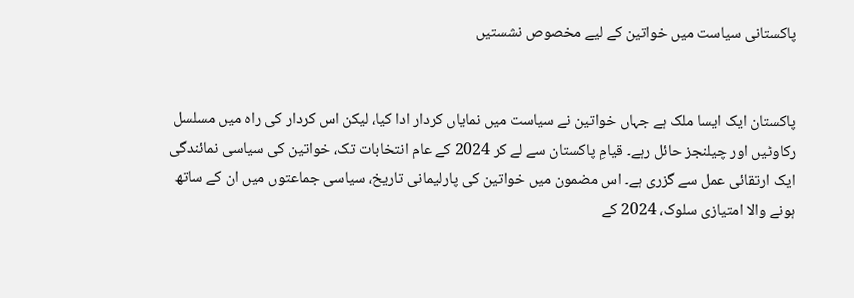پاکستانی سیاست میں خواتین کے لیے مخصوص نشستیں


پاکستان ایک ایسا ملک ہے جہاں خواتین نے سیاست میں نمایاں کردار ادا کیا، لیکن اس کردار کی راہ میں مسلسل رکاوٹیں اور چیلنجز حائل رہے۔ قیامِ پاکستان سے لے کر 2024 کے عام انتخابات تک، خواتین کی سیاسی نمائندگی ایک ارتقائی عمل سے گزری ہے۔ اس مضمون میں خواتین کی پارلیمانی تاریخ، سیاسی جماعتوں میں ان کے ساتھ ہونے والا امتیازی سلوک، 2024 کے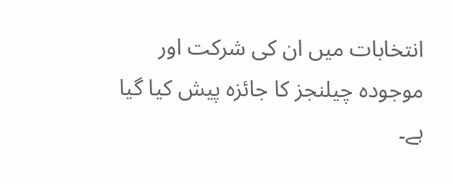انتخابات میں ان کی شرکت اور موجودہ چیلنجز کا جائزہ پیش کیا گیا ہے۔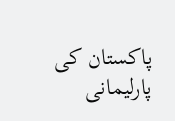پاکستان کی پارلیمانی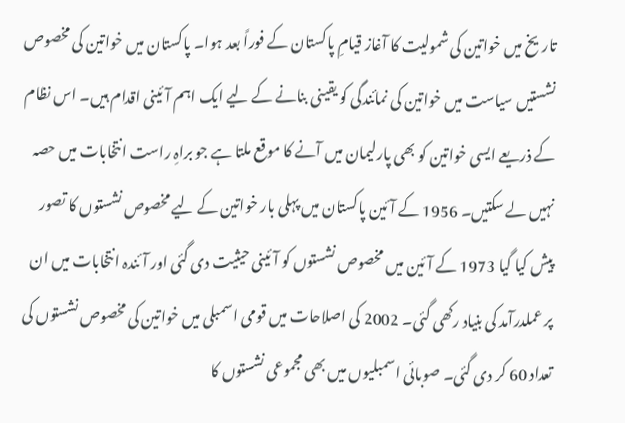تاریخ میں خواتین کی شمولیت کا آغاز قیامِ پاکستان کے فوراً بعد ہوا۔ پاکستان میں خواتین کی مخصوص نشستیں سیاست میں خواتین کی نمائندگی کو یقینی بنانے کے لیے ایک اہم آئینی اقدام ہیں۔ اس نظام کے ذریعے ایسی خواتین کو بھی پارلیمان میں آنے کا موقع ملتا ہے جو براہِ راست انتخابات میں حصہ نہیں لے سکتیں۔ 1956 کے آئین پاکستان میں پہلی بار خواتین کے لیے مخصوص نشستوں کا تصور پیش کیا گیا 1973 کے آئین میں مخصوص نشستوں کو آئینی حیثیت دی گئی اور آئندہ انتخابات میں ان پر عملدرآمد کی بنیاد رکھی گئی۔ 2002 کی اصلاحات میں قومی اسمبلی میں خواتین کی مخصوص نشستوں کی تعداد 60 کر دی گئی۔ صوبائی اسمبلیوں میں بھی مجموعی نشستوں کا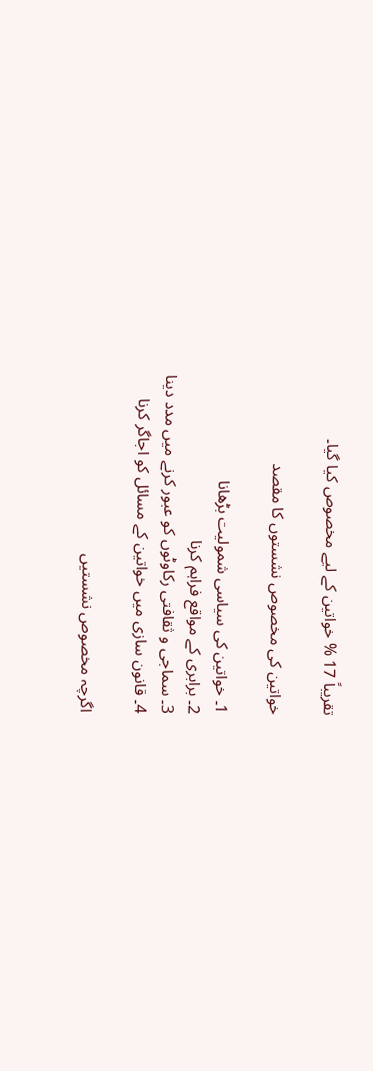تقریباً 17 % خواتین کے لیے مخصوص کیا گیا۔

خواتین کی مخصوص نشستوں کا مقصد

1۔ خواتین کی سیاسی شمولیت بڑھانا
2۔ برابری کے مواقع فراہم کرنا
3۔ سماجی و ثقافتی رکاوٹوں کو عبور کرنے میں مدد دینا
4۔ قانون سازی میں خواتین کے مسائل کو اجاگر کرنا

اگرچہ مخصوص نشستیں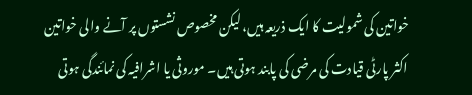خواتین کی شمولیت کا ایک ذریعہ ہیں، لیکن مخصوص نشستوں پر آنے والی خواتین اکثر پارٹی قیادت کی مرضی کی پابند ہوتی ہیں۔ موروثی یا اشرافیہ کی نمائندگی ہوتی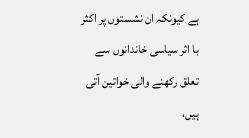ہے کیونکہ ان نشستوں پر اکثر با اثر سیاسی خاندانوں سے تعلق رکھنے والی خواتین آتی ہیں،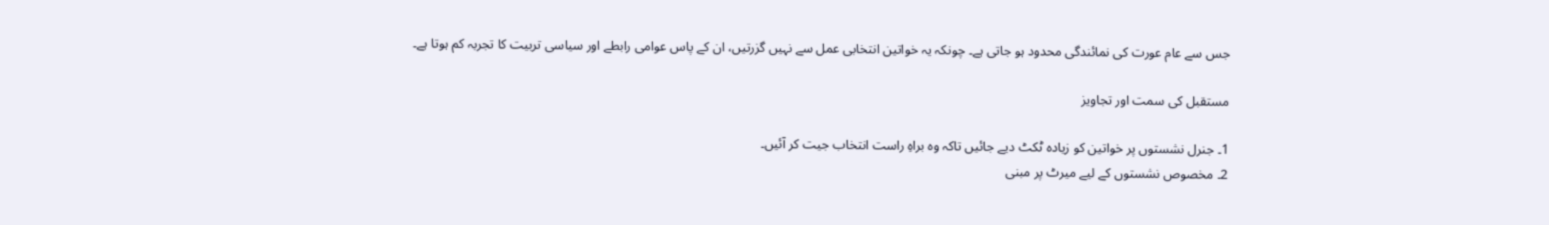جس سے عام عورت کی نمائندگی محدود ہو جاتی ہے۔ چونکہ یہ خواتین انتخابی عمل سے نہیں گزرتیں، ان کے پاس عوامی رابطے اور سیاسی تربیت کا تجربہ کم ہوتا ہے۔

مستقبل کی سمت اور تجاویز

1۔ جنرل نشستوں پر خواتین کو زیادہ ٹکٹ دیے جائیں تاکہ وہ براہِ راست انتخاب جیت کر آئیں۔
2۔ مخصوص نشستوں کے لیے میرٹ پر مبنی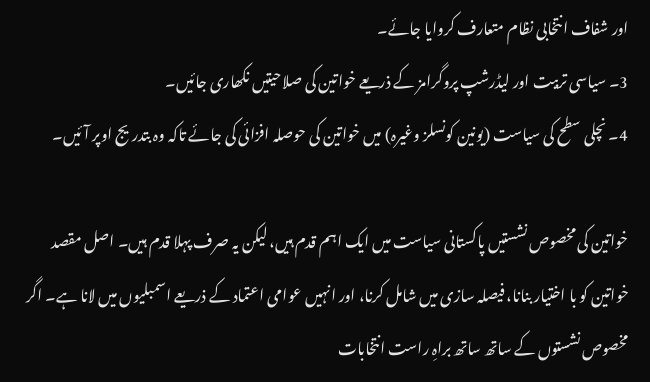اور شفاف انتخابی نظام متعارف کروایا جائے۔
3۔ سیاسی تربیت اور لیڈرشپ پروگرامز کے ذریعے خواتین کی صلاحیتیں نکھاری جائیں۔
4۔ نچلی سطح کی سیاست (یونین کونسلز وغیرہ) میں خواتین کی حوصلہ افزائی کی جائے تاکہ وہ بتدریج اوپر آئیں۔

خواتین کی مخصوص نشستیں پاکستانی سیاست میں ایک اہم قدم ہیں، لیکن یہ صرف پہلا قدم ہیں۔ اصل مقصد خواتین کو با اختیار بنانا، فیصلہ سازی میں شامل کرنا، اور انہیں عوامی اعتماد کے ذریعے اسمبلیوں میں لانا ہے۔ اگر مخصوص نشستوں کے ساتھ ساتھ براہِ راست انتخابات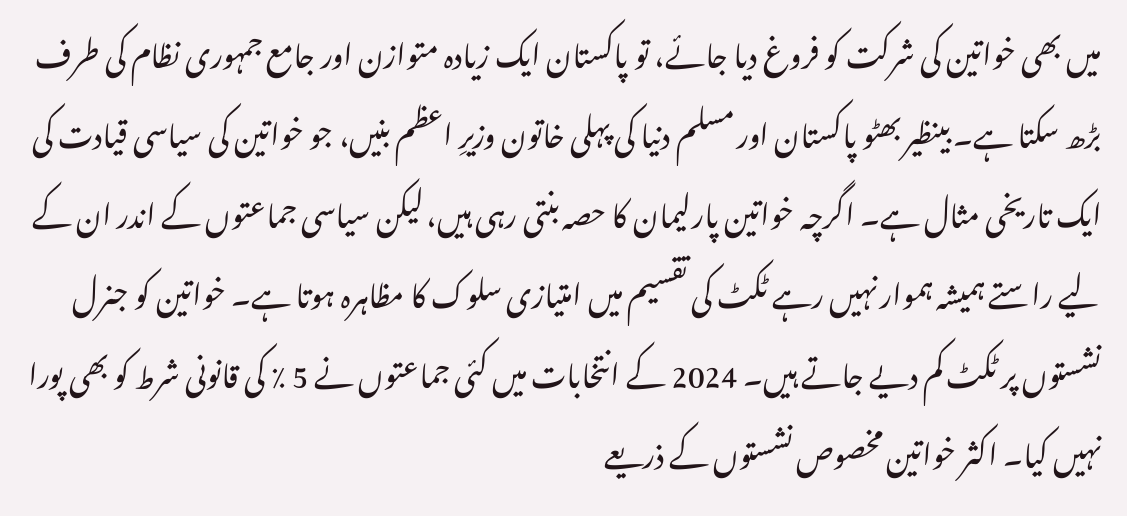میں بھی خواتین کی شرکت کو فروغ دیا جائے، تو پاکستان ایک زیادہ متوازن اور جامع جمہوری نظام کی طرف بڑھ سکتا ہے۔ بینظیر بھٹو پاکستان اور مسلم دنیا کی پہلی خاتون وزیرِ اعظم بنیں، جو خواتین کی سیاسی قیادت کی ایک تاریخی مثال ہے۔ اگرچہ خواتین پارلیمان کا حصہ بنتی رہی ہیں، لیکن سیاسی جماعتوں کے اندر ان کے لیے راستے ہمیشہ ہموار نہیں رہے ٹکٹ کی تقسیم میں امتیازی سلوک کا مظاہرہ ہوتا ہے۔ خواتین کو جنرل نشستوں پر ٹکٹ کم دیے جاتے ہیں۔ 2024 کے انتخابات میں کئی جماعتوں نے 5 ٪ کی قانونی شرط کو بھی پورا نہیں کیا۔ اکثر خواتین مخصوص نشستوں کے ذریعے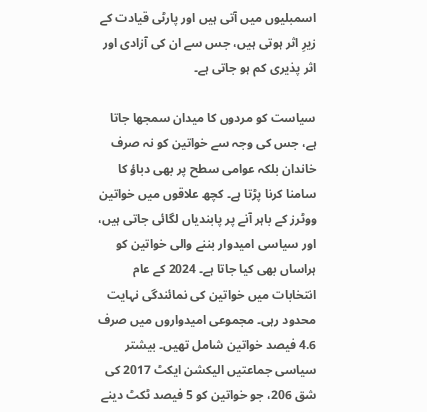اسمبلیوں میں آتی ہیں اور پارٹی قیادت کے زیرِ اثر ہوتی ہیں، جس سے ان کی آزادی اور اثر پذیری کم ہو جاتی ہے۔

سیاست کو مردوں کا میدان سمجھا جاتا ہے، جس کی وجہ سے خواتین کو نہ صرف خاندان بلکہ عوامی سطح پر بھی دباؤ کا سامنا کرنا پڑتا ہے۔ کچھ علاقوں میں خواتین ووٹرز کے باہر آنے پر پابندیاں لگائی جاتی ہیں، اور سیاسی امیدوار بننے والی خواتین کو ہراساں بھی کیا جاتا ہے۔ 2024 کے عام انتخابات میں خواتین کی نمائندگی نہایت محدود رہی۔ مجموعی امیدواروں میں صرف 4.6 فیصد خواتین شامل تھیں۔ بیشتر سیاسی جماعتیں الیکشن ایکٹ 2017 کی شق 206، جو خواتین کو 5 فیصد ٹکٹ دینے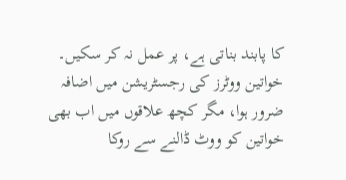کا پابند بناتی ہے، پر عمل نہ کر سکیں۔ خواتین ووٹرز کی رجسٹریشن میں اضافہ ضرور ہوا، مگر کچھ علاقوں میں اب بھی خواتین کو ووٹ ڈالنے سے روکا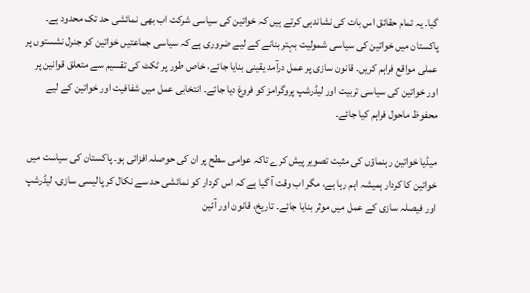گیا۔ یہ تمام حقائق اس بات کی نشاندہی کرتے ہیں کہ خواتین کی سیاسی شرکت اب بھی نمائشی حد تک محدود ہے۔ پاکستان میں خواتین کی سیاسی شمولیت بہتر بنانے کے لیے ضروری ہے کہ سیاسی جماعتیں خواتین کو جنرل نشستوں پر عملی مواقع فراہم کریں۔ قانون سازی پر عمل درآمد یقینی بنایا جائے، خاص طور پر ٹکٹ کی تقسیم سے متعلق قوانین پر اور خواتین کی سیاسی تربیت اور لیڈرشپ پروگرامز کو فروغ دیا جائے۔ انتخابی عمل میں شفافیت اور خواتین کے لیے محفوظ ماحول فراہم کیا جائے۔

میڈیا خواتین رہنماؤں کی مثبت تصویر پیش کرے تاکہ عوامی سطح پر ان کی حوصلہ افزائی ہو۔ پاکستان کی سیاست میں خواتین کا کردار ہمیشہ اہم رہا ہے، مگر اب وقت آ گیا ہے کہ اس کردار کو نمائشی حد سے نکال کر پالیسی سازی، لیڈرشپ اور فیصلہ سازی کے عمل میں موثر بنایا جائے۔ تاریخ، قانون اور آئین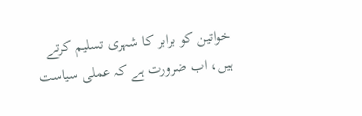خواتین کو برابر کا شہری تسلیم کرتے ہیں، اب ضرورت ہے کہ عملی سیاست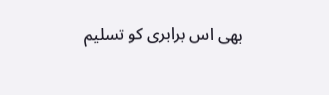بھی اس برابری کو تسلیم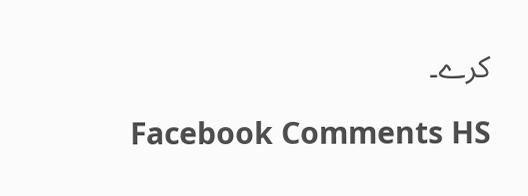کرے۔

Facebook Comments HS